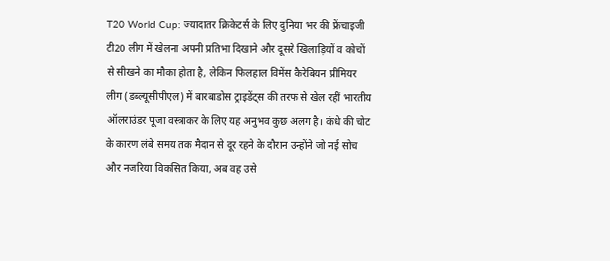T20 World Cup: ज्यादातर क्रिकेटर्स के लिए दुनिया भर की फ्रेंचाइजी टी20 लीग में खेलना अपनी प्रतिभा दिखाने और दूसरे खिलाड़ियों व कोचों से सीखने का मौका होता है, लेकिन फिलहाल विमेंस कैरेबियन प्रीमियर लीग (डब्ल्यूसीपीएल) में बारबाडोस ट्राइडेंट्स की तरफ से खेल रहीं भारतीय ऑलराउंडर पूजा वस्त्राकर के लिए यह अनुभव कुछ अलग है। कंधे की चोट के कारण लंबे समय तक मैदान से दूर रहने के दौरान उन्होंने जो नई सोच और नजरिया विकसित किया, अब वह उसे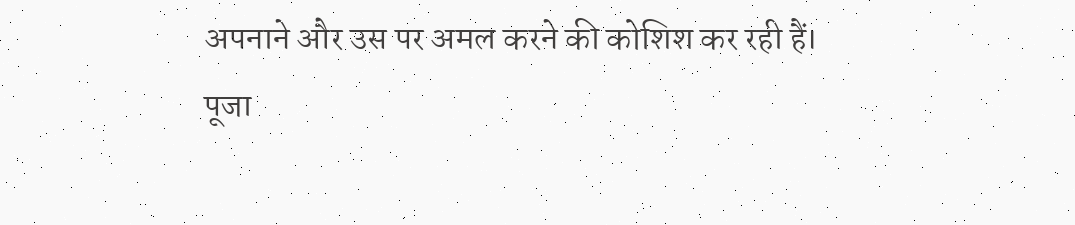अपनाने और उस पर अमल करने की कोशिश कर रही हैं।
पूजा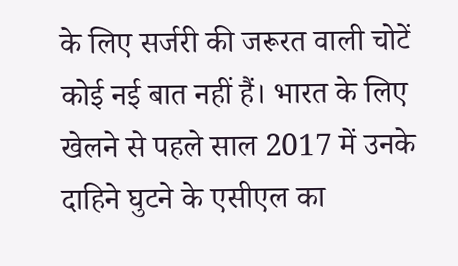के लिए सर्जरी की जरूरत वाली चोटें कोई नई बात नहीं हैं। भारत के लिए खेलने से पहले साल 2017 में उनके दाहिने घुटने के एसीएल का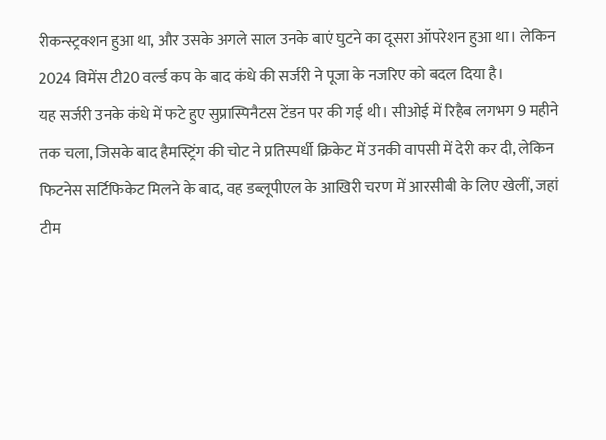रीकन्स्ट्रक्शन हुआ था, और उसके अगले साल उनके बाएं घुटने का दूसरा ऑपरेशन हुआ था। लेकिन 2024 विमेंस टी20 वर्ल्ड कप के बाद कंधे की सर्जरी ने पूजा के नजरिए को बदल दिया है।
यह सर्जरी उनके कंधे में फटे हुए सुप्रास्पिनैटस टेंडन पर की गई थी। सीओई में रिहैब लगभग 9 महीने तक चला, जिसके बाद हैमस्ट्रिंग की चोट ने प्रतिस्पर्धी क्रिकेट में उनकी वापसी में देरी कर दी, लेकिन फिटनेस सर्टिफिकेट मिलने के बाद, वह डब्लूपीएल के आखिरी चरण में आरसीबी के लिए खेलीं, जहां टीम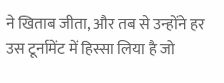ने खिताब जीता, और तब से उन्होंने हर उस टूर्नामेंट में हिस्सा लिया है जो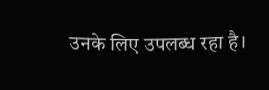उनके लिए उपलब्ध रहा है।